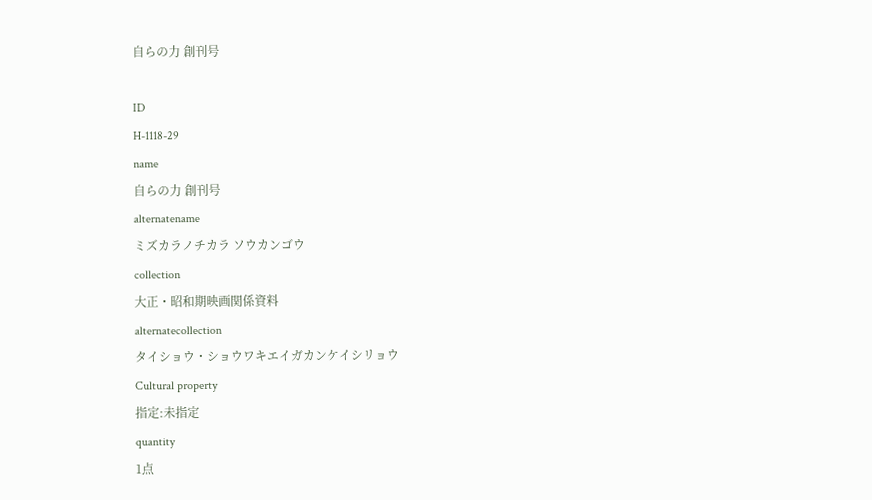自らの力 創刊号

ID
H-1118-29
name
自らの力 創刊号
alternatename
ミズカラノチカラ ソウカンゴウ
collection
大正・昭和期映画関係資料
alternatecollection
タイショウ・ショウワキエイガカンケイシリョウ
Cultural property
指定:未指定
quantity
1点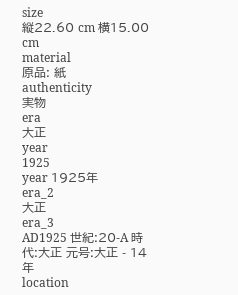size
縦22.60 cm 横15.00 cm
material
原品: 紙
authenticity
実物
era
大正
year
1925
year 1925年
era_2
大正
era_3
AD1925 世紀:20-A 時代:大正 元号:大正 - 14 年
location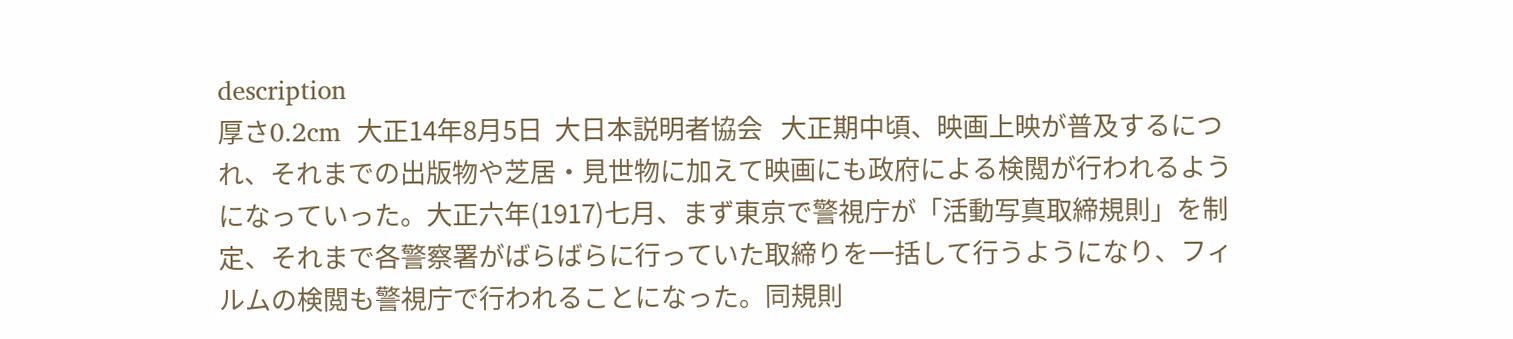description
厚さ0.2cm  大正14年8月5日  大日本説明者協会   大正期中頃、映画上映が普及するにつれ、それまでの出版物や芝居・見世物に加えて映画にも政府による検閲が行われるようになっていった。大正六年(1917)七月、まず東京で警視庁が「活動写真取締規則」を制定、それまで各警察署がばらばらに行っていた取締りを一括して行うようになり、フィルムの検閲も警視庁で行われることになった。同規則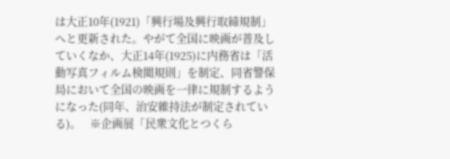は大正10年(1921)「興行場及興行取締規制」へと更新された。やがて全国に映画が普及していくなか、大正14年(1925)に内務省は「活動写真フィルム検閲規則」を制定、同省警保局において全国の映画を一律に規制するようになった(同年、治安維持法が制定されている)。   ※企画展「民衆文化とつくら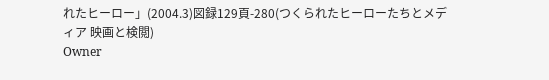れたヒーロー」(2004.3)図録129頁-280(つくられたヒーローたちとメディア 映画と検閲)
Owner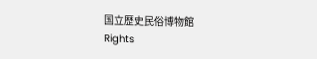国立歴史民俗博物館
Rights